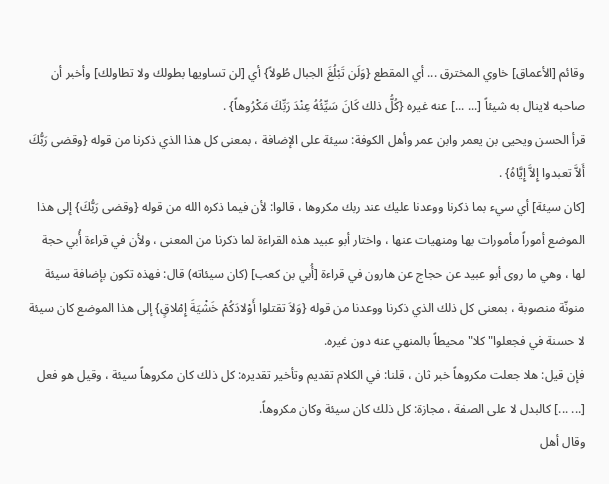وقائم [الأعماق] خاوي المخترق ... أي المقطع {وَلَن تَبْلُغَ الجبال طُولاً} أي [لن تساويها بطولك ولا تطاولك] وأخبر أن صاحبه لاينال به شيئاً [... ...] عنه غيره {كُلُّ ذلك كَانَ سَيِّئُهُ عِنْدَ رَبِّكَ مَكْرُوهاً} .
قرأ الحسن ويحيى بن يعمر وابن عمر وأهل الكوفة: سيئة على الإضافة ، بمعنى كل هذا الذي ذكرنا من قوله {وقضى رَبُّكَ أَلاَّ تعبدوا إِلاَّ إِيَّاهُ} .
[كان سيئة] أي سيء بما ذكرنا ووعدنا عليك عند ربك مكروها ، قالوا: لأن فيما ذكره الله من قوله {وقضى رَبُّكَ} إلى هذا الموضع أموراً مأمورات بها ومنهيات عنها ، واختار أبو عبيد هذه القراءة لما ذكرنا من المعنى ، ولأن في قراءة أُبي حجة لها ، وهي ما روى أبو عبيد عن حجاج عن هارون في قراءة [أُبي بن كعب] (كان سيئاته) قال: فهذه تكون بإضافة سيئة منونّة منصوبة ، بمعنى كل ذلك الذي ذكرنا ووعدنا من قوله {وَلاَ تقتلوا أَوْلادَكُمْ خَشْيَةَ إِمْلاقٍ} إلى هذا الموضع كان سيئة لا حسنة في فجعلوا"كلا"محيطاً بالمنهي عنه دون غيره.
فإن قيل: هلا جعلت مكروهاً خبر ثان ، قلنا: في الكلام تقديم وتأخير تقديره: كل ذلك كان مكروهاً سيئة ، وقيل هو فعل [... ...] كالبدل لا على الصفة ، مجازة: كل ذلك كان سيئة وكان مكروهاً.
وقال أهل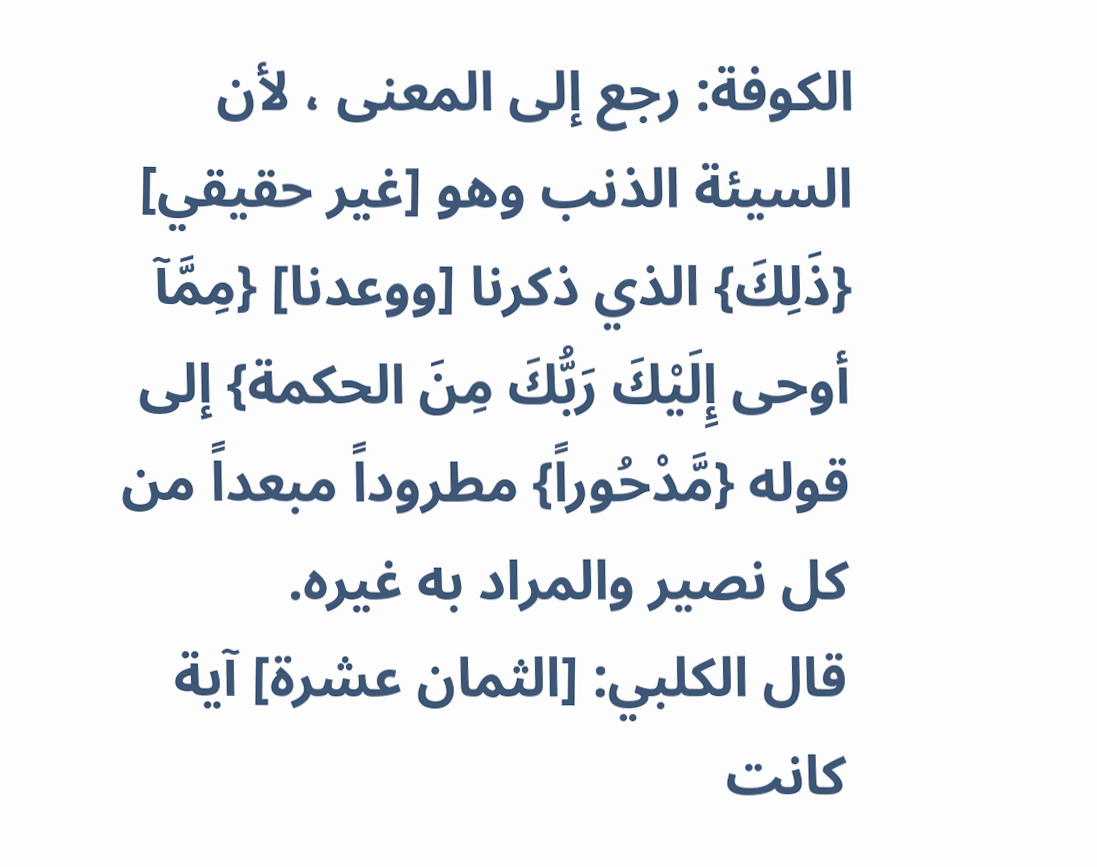الكوفة: رجع إلى المعنى ، لأن السيئة الذنب وهو [غير حقيقي] {ذَلِكَ} الذي ذكرنا [ووعدنا] {مِمَّآ أوحى إِلَيْكَ رَبُّكَ مِنَ الحكمة} إلى قوله {مَّدْحُوراً} مطروداً مبعداً من كل نصير والمراد به غيره.
قال الكلبي: [الثمان عشرة] آية كانت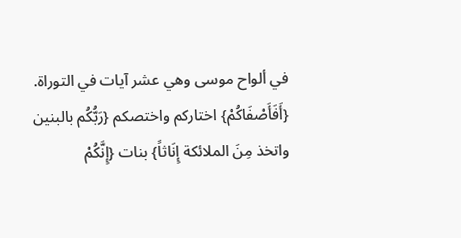في ألواح موسى وهي عشر آيات في التوراة.
{أَفَأَصْفَاكُمْ} اختاركم واختصكم {رَبُّكُم بالبنين واتخذ مِنَ الملائكة إِنَاثاً} بنات {إِنَّكُمْ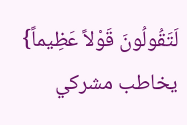لَتَقُولُونَ قَوْلاً عَظِيماً} يخاطب مشركي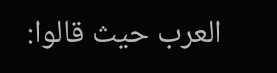العرب حيث قالوا: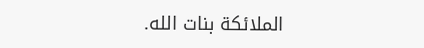الملائكة بنات الله.